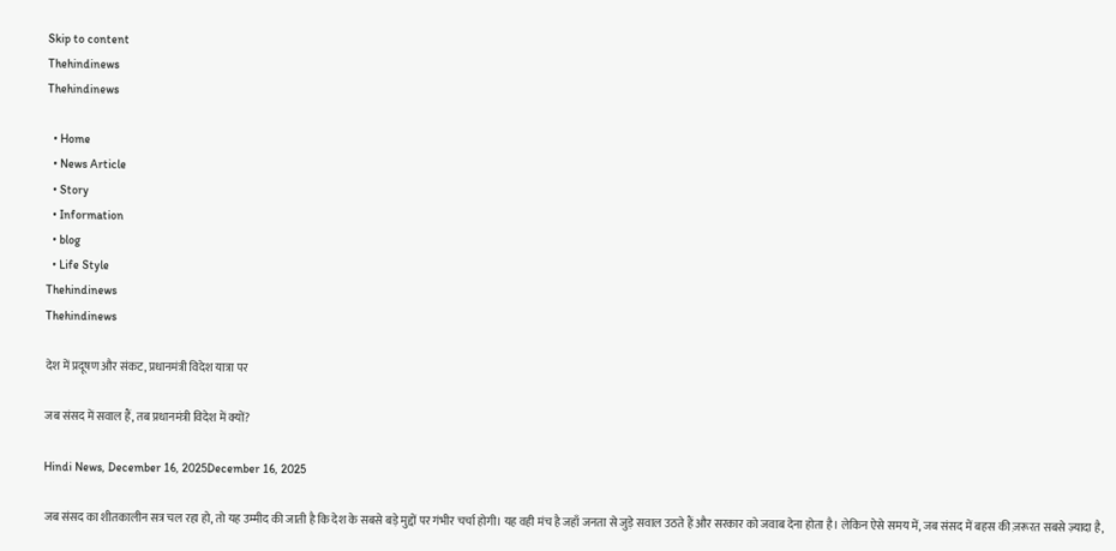Skip to content
Thehindinews
Thehindinews

  • Home
  • News Article
  • Story
  • Information
  • blog
  • Life Style
Thehindinews
Thehindinews

देश में प्रदूषण और संकट, प्रधानमंत्री विदेश यात्रा पर

जब संसद में सवाल हैं, तब प्रधानमंत्री विदेश में क्यों?

Hindi News, December 16, 2025December 16, 2025

जब संसद का शीतकालीन सत्र चल रहा हो, तो यह उम्मीद की जाती है कि देश के सबसे बड़े मुद्दों पर गंभीर चर्चा होगी। यह वही मंच है जहाँ जनता से जुड़े सवाल उठते हैं और सरकार को जवाब देना होता है। लेकिन ऐसे समय में, जब संसद में बहस की ज़रूरत सबसे ज़्यादा है,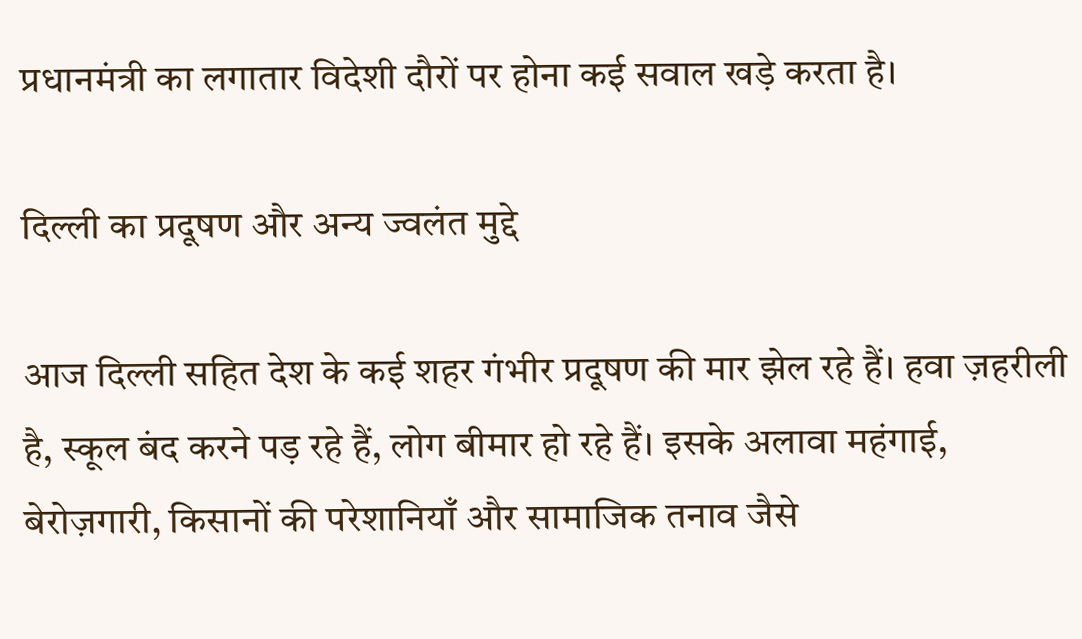प्रधानमंत्री का लगातार विदेशी दौरों पर होना कई सवाल खड़े करता है।

दिल्ली का प्रदूषण और अन्य ज्वलंत मुद्दे

आज दिल्ली सहित देश के कई शहर गंभीर प्रदूषण की मार झेल रहे हैं। हवा ज़हरीली है, स्कूल बंद करने पड़ रहे हैं, लोग बीमार हो रहे हैं। इसके अलावा महंगाई, बेरोज़गारी, किसानों की परेशानियाँ और सामाजिक तनाव जैसे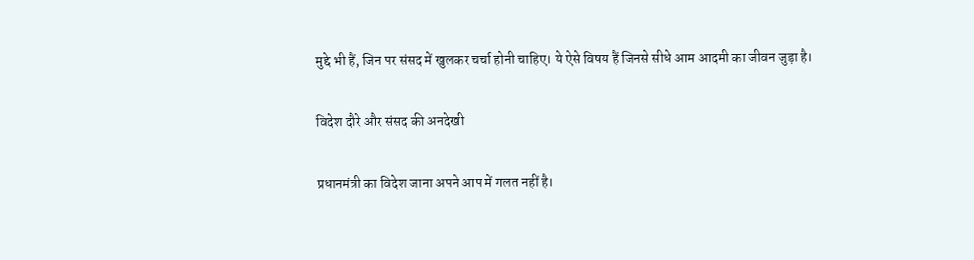मुद्दे भी हैं, जिन पर संसद में खुलकर चर्चा होनी चाहिए। ये ऐसे विषय हैं जिनसे सीधे आम आदमी का जीवन जुड़ा है।

विदेश दौरे और संसद की अनदेखी

प्रधानमंत्री का विदेश जाना अपने आप में गलत नहीं है।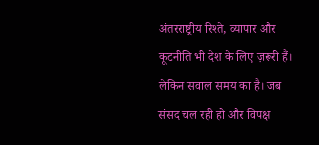अंतरराष्ट्रीय रिश्ते, व्यापार और कूटनीति भी देश के लिए ज़रूरी हैं। लेकिन सवाल समय का है। जब संसद चल रही हो और विपक्ष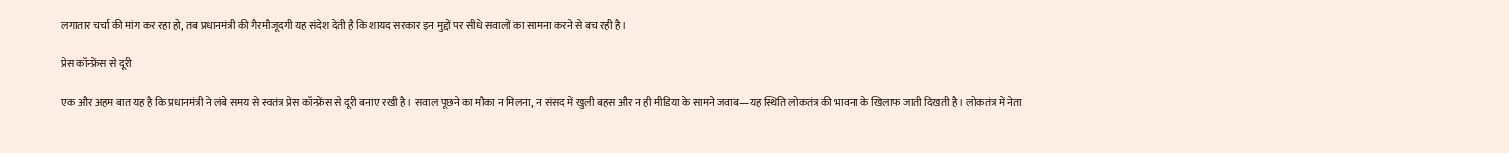लगातार चर्चा की मांग कर रहा हो, तब प्रधानमंत्री की गैरमौजूदगी यह संदेश देती है कि शायद सरकार इन मुद्दों पर सीधे सवालों का सामना करने से बच रही है।

प्रेस कॉन्फ्रेंस से दूरी

एक और अहम बात यह है कि प्रधानमंत्री ने लंबे समय से स्वतंत्र प्रेस कॉन्फ्रेंस से दूरी बनाए रखी है। सवाल पूछने का मौका न मिलना, न संसद में खुली बहस और न ही मीडिया के सामने जवाब—यह स्थिति लोकतंत्र की भावना के खिलाफ जाती दिखती है। लोकतंत्र में नेता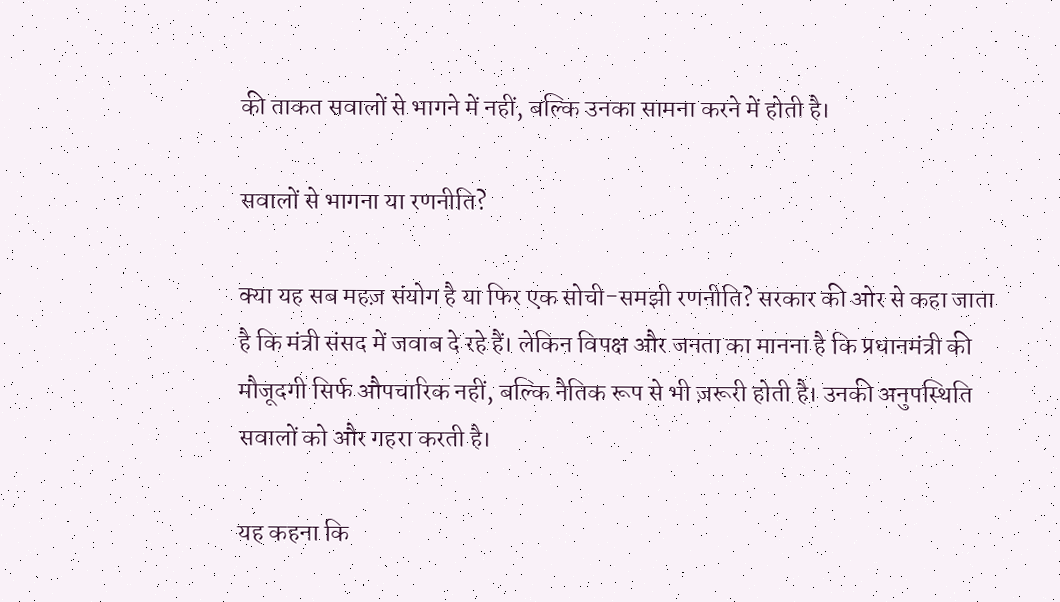की ताकत सवालों से भागने में नहीं, बल्कि उनका सामना करने में होती है।

सवालों से भागना या रणनीति?

क्या यह सब महज़ संयोग है या फिर एक सोची-समझी रणनीति? सरकार की ओर से कहा जाता है कि मंत्री संसद में जवाब दे रहे हैं। लेकिन विपक्ष और जनता का मानना है कि प्रधानमंत्री की मौजूदगी सिर्फ औपचारिक नहीं, बल्कि नैतिक रूप से भी ज़रूरी होती है। उनकी अनुपस्थिति सवालों को और गहरा करती है।

यह कहना कि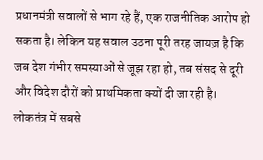प्रधानमंत्री सवालों से भाग रहे हैं, एक राजनीतिक आरोप हो सकता है। लेकिन यह सवाल उठना पूरी तरह जायज़ है कि जब देश गंभीर समस्याओं से जूझ रहा हो, तब संसद से दूरी और विदेश दौरों को प्राथमिकता क्यों दी जा रही है। लोकतंत्र में सबसे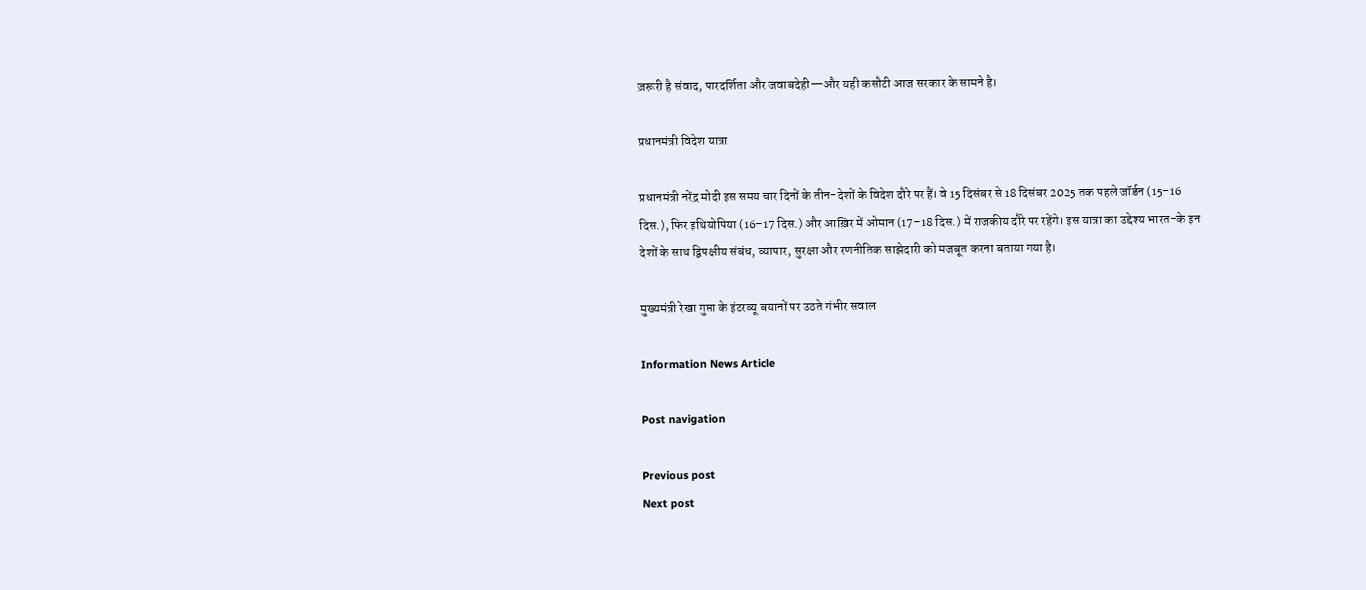ज़रूरी है संवाद, पारदर्शिता और जवाबदेही—और यही कसौटी आज सरकार के सामने है।

प्रधानमंत्री विदेश यात्रा

प्रधानमंत्री नरेंद्र मोदी इस समय चार दिनों के तीन-देशों के विदेश दौरे पर हैं। वे 15 दिसंबर से 18 दिसंबर 2025 तक पहले जॉर्डन (15–16 दिस.), फिर इथियोपिया (16–17 दिस.) और आख़िर में ओमान (17–18 दिस.) में राजकीय दौरे पर रहेंगे। इस यात्रा का उद्देश्य भारत-के इन देशों के साथ द्विपक्षीय संबंध, व्यापार, सुरक्षा और रणनीतिक साझेदारी को मजबूत करना बताया गया है।

मुख्यमंत्री रेखा गुप्ता के इंटरव्यू बयानों पर उठते गंभीर सवाल

Information News Article

Post navigation

Previous post
Next post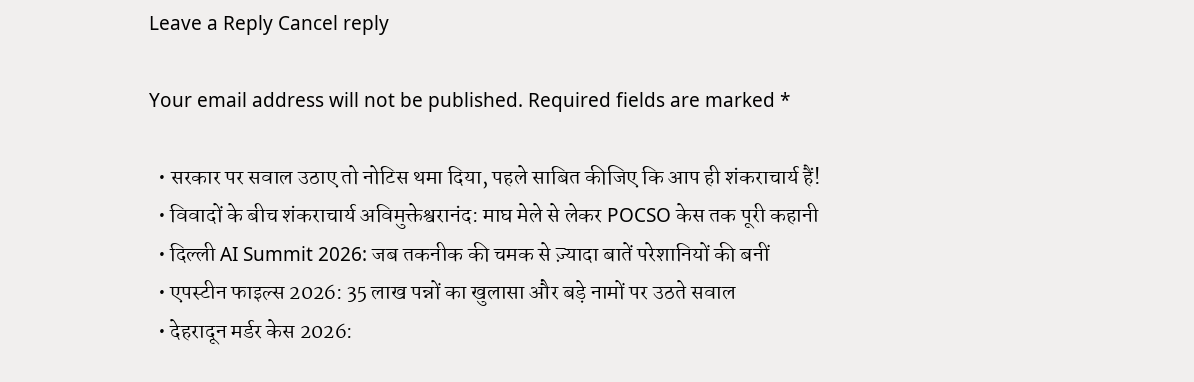Leave a Reply Cancel reply

Your email address will not be published. Required fields are marked *

  • सरकार पर सवाल उठाए तो नोटिस थमा दिया, पहले साबित कीजिए कि आप ही शंकराचार्य हैं!
  • विवादों के बीच शंकराचार्य अविमुक्तेश्वरानंद: माघ मेले से लेकर POCSO केस तक पूरी कहानी
  • दिल्ली AI Summit 2026: जब तकनीक की चमक से ज़्यादा बातें परेशानियों की बनीं
  • एपस्टीन फाइल्स 2026: 35 लाख पन्नों का खुलासा और बड़े नामों पर उठते सवाल
  • देहरादून मर्डर केस 2026: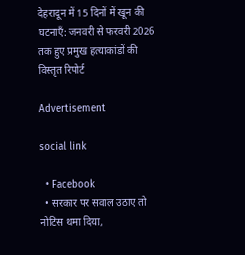देहरादून में 15 दिनों में खून की घटनाएँ: जनवरी से फरवरी 2026 तक हुए प्रमुख हत्याकांडों की विस्तृत रिपोर्ट

Advertisement

social link

  • Facebook
  • सरकार पर सवाल उठाए तो नोटिस थमा दिया,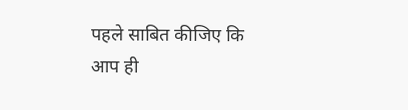पहले साबित कीजिए कि आप ही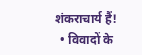शंकराचार्य हैं!
  • विवादों के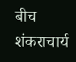बीच शंकराचार्य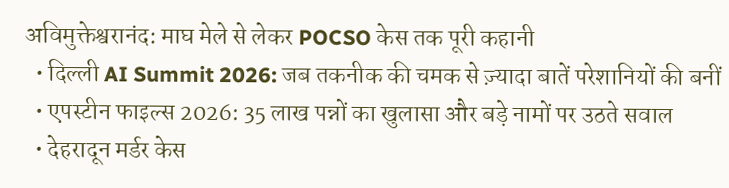अविमुक्तेश्वरानंद: माघ मेले से लेकर POCSO केस तक पूरी कहानी
  • दिल्ली AI Summit 2026: जब तकनीक की चमक से ज़्यादा बातें परेशानियों की बनीं
  • एपस्टीन फाइल्स 2026: 35 लाख पन्नों का खुलासा और बड़े नामों पर उठते सवाल
  • देहरादून मर्डर केस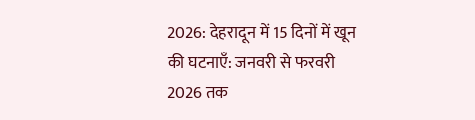2026: देहरादून में 15 दिनों में खून की घटनाएँ: जनवरी से फरवरी 2026 तक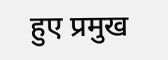हुए प्रमुख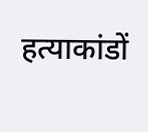हत्याकांडों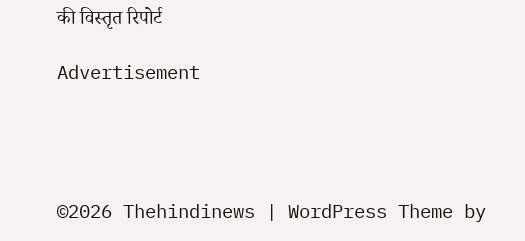की विस्तृत रिपोर्ट

Advertisement




©2026 Thehindinews | WordPress Theme by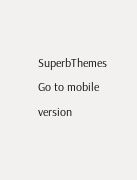SuperbThemes
Go to mobile version